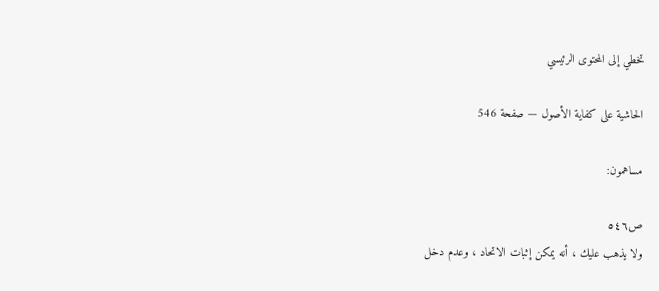تخطي إلى المحتوى الرئيسي

الحاشية على كفاية الأصول — صفحة 546

مساهمون:

ص٥٤٦
ولا يذهب عليك ، أنه يمكن إثبات الاتحاد ، وعدم دخل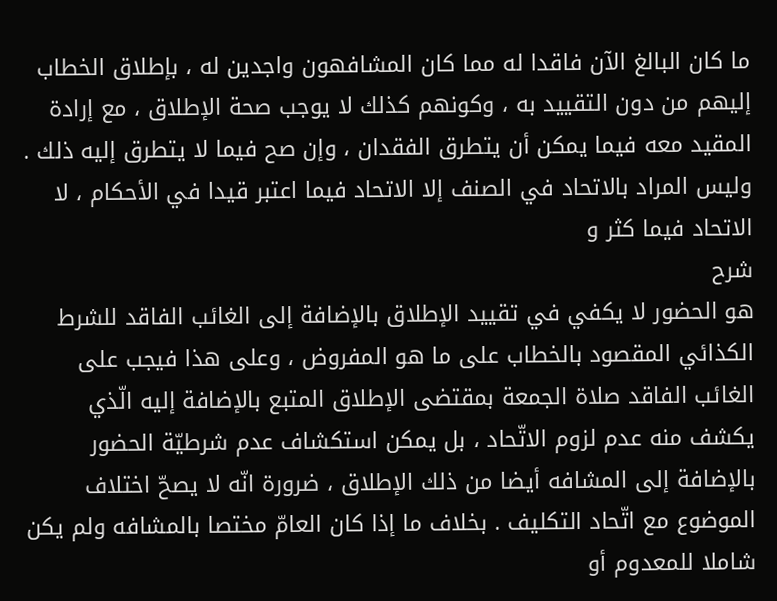ما كان البالغ الآن فاقدا له مما كان المشافهون واجدين له ، بإطلاق الخطاب إليهم من دون التقييد به ، وكونهم كذلك لا يوجب صحة الإطلاق ، مع إرادة المقيد معه فيما يمكن أن يتطرق الفقدان ، وإن صح فيما لا يتطرق إليه ذلك . وليس المراد بالاتحاد في الصنف إلا الاتحاد فيما اعتبر قيدا في الأحكام ، لا الاتحاد فيما كثر و
شرح
هو الحضور لا يكفي في تقييد الإطلاق بالإضافة إلى الغائب الفاقد للشرط الكذائي المقصود بالخطاب على ما هو المفروض ، وعلى هذا فيجب على الغائب الفاقد صلاة الجمعة بمقتضى الإطلاق المتبع بالإضافة إليه الّذي يكشف منه عدم لزوم الاتّحاد ، بل يمكن استكشاف عدم شرطيّة الحضور بالإضافة إلى المشافه أيضا من ذلك الإطلاق ، ضرورة انّه لا يصحّ اختلاف الموضوع مع اتّحاد التكليف . بخلاف ما إذا كان العامّ مختصا بالمشافه ولم يكن شاملا للمعدوم أو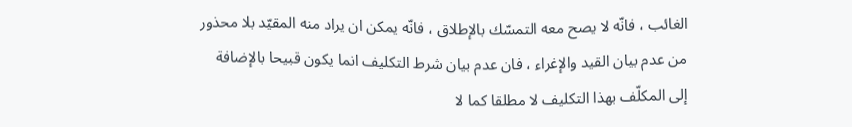الغائب ، فانّه لا يصح معه التمسّك بالإطلاق ، فانّه يمكن ان يراد منه المقيّد بلا محذور من عدم بيان القيد والإغراء ، فان عدم بيان شرط التكليف انما يكون قبيحا بالإضافة إلى المكلّف بهذا التكليف لا مطلقا كما لا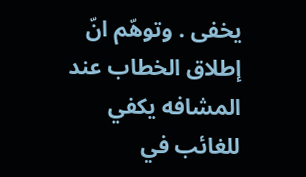يخفى . وتوهّم انّ إطلاق الخطاب عند المشافه يكفي للغائب في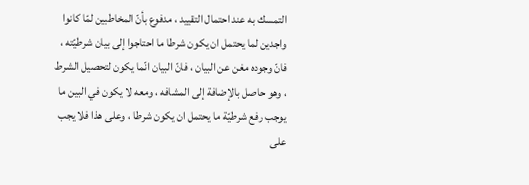التمسك به عند احتمال التقييد ، مدفوع بأنّ المخاطبين لمّا كانوا واجدين لما يحتمل ان يكون شرطا ما احتاجوا إلى بيان شرطيّته ، فانّ وجوده مغن عن البيان ، فانّ البيان انّما يكون لتحصيل الشرط ، وهو حاصل بالإضافة إلى المشافه ، ومعه لا يكون في البين ما يوجب رفع شرطيّة ما يحتمل ان يكون شرطا ، وعلى هذا فلا يجب على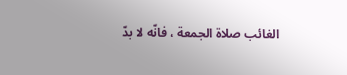الغائب صلاة الجمعة ، فانّه لا بدّ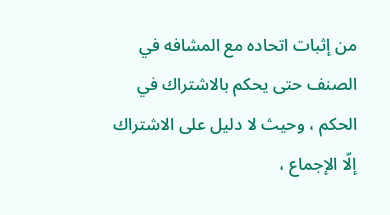من إثبات اتحاده مع المشافه في الصنف حتى يحكم بالاشتراك في الحكم ، وحيث لا دليل على الاشتراك إلّا الإجماع ،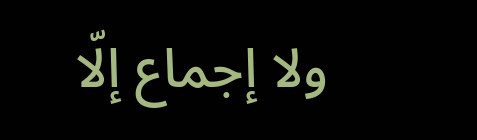ولا إجماع إلّا